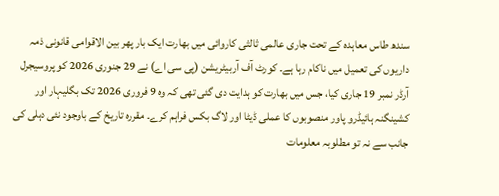سندھ طاس معاہدہ کے تحت جاری عالمی ثالثی کاروائی میں بھارت ایک بار پھر بین الاقوامی قانونی ذمہ داریوں کی تعمیل میں ناکام رہا ہے۔ کورٹ آف آربیٹریشن (پی سی اے) نے 29 جنوری 2026 کو پروسیجرل آرڈر نمبر 19 جاری کیا، جس میں بھارت کو ہدایت دی گئی تھی کہ وہ 9 فروری 2026 تک بگلیہار اور کشینگنہ ہائیڈرو پاور منصوبوں کا عملی ڈیٹا اور لاگ بکس فراہم کرے۔ مقررہ تاریخ کے باوجود نئی دہلی کی جانب سے نہ تو مطلوبہ معلومات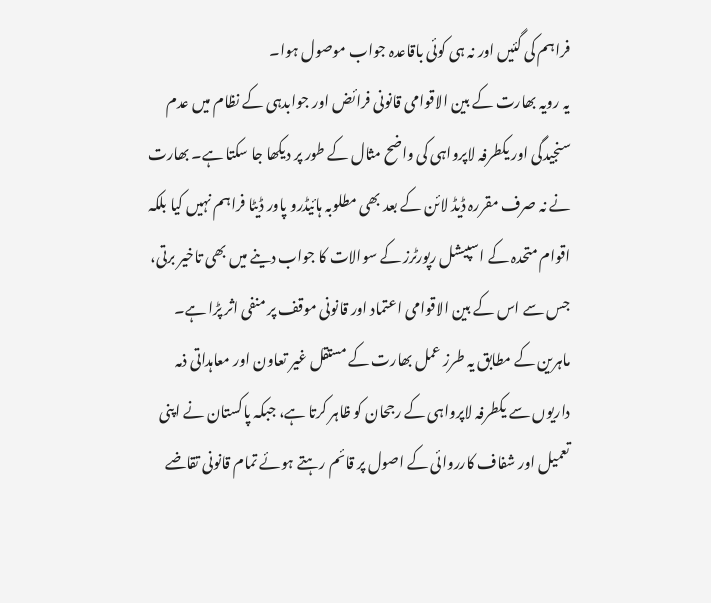فراہم کی گئیں اور نہ ہی کوئی باقاعدہ جواب موصول ہوا۔
یہ رویہ بھارت کے بین الاقوامی قانونی فرائض اور جوابدہی کے نظام میں عدم سنجیدگی اور یکطرفہ لاپرواہی کی واضح مثال کے طور پر دیکھا جا سکتا ہے۔ بھارت نے نہ صرف مقررہ ڈیڈ لائن کے بعد بھی مطلوبہ ہائیڈرو پاور ڈیٹا فراہم نہیں کیا بلکہ اقوام متحدہ کے اسپیشل رپورٹرز کے سوالات کا جواب دینے میں بھی تاخیر برتی، جس سے اس کے بین الاقوامی اعتماد اور قانونی موقف پر منفی اثر پڑا ہے۔ ماہرین کے مطابق یہ طرز عمل بھارت کے مستقل غیر تعاون اور معاہداتی ذمہ داریوں سے یکطرفہ لاپرواہی کے رجحان کو ظاہر کرتا ہے، جبکہ پاکستان نے اپنی تعمیل اور شفاف کارروائی کے اصول پر قائم رہتے ہوئے تمام قانونی تقاضے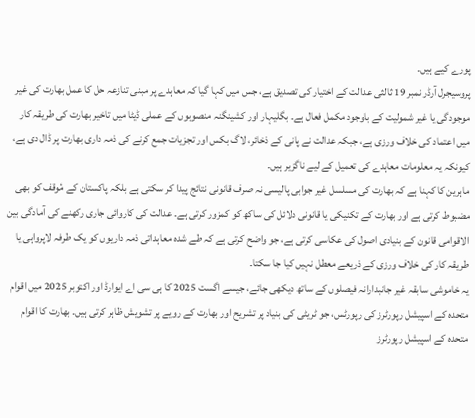پورے کیے ہیں۔
پروسیجرل آرڈر نمبر 19 ثالثی عدالت کے اختیار کی تصدیق ہے، جس میں کہا گیا کہ معاہدے پر مبنی تنازعہ حل کا عمل بھارت کی غیر موجودگی یا غیر شمولیت کے باوجود مکمل فعال ہے۔ بگلیہار اور کشینگنہ منصوبوں کے عملی ڈیٹا میں تاخیر بھارت کی طریقہ کار میں اعتماد کی خلاف ورزی ہے، جبکہ عدالت نے پانی کے ذخائر، لاگ بکس اور تجزیات جمع کرنے کی ذمہ داری بھارت پر ڈال دی ہے، کیونکہ یہ معلومات معاہدے کی تعمیل کے لیے ناگزیر ہیں۔
ماہرین کا کہنا ہے کہ بھارت کی مسلسل غیر جوابی پالیسی نہ صرف قانونی نتائج پیدا کر سکتی ہے بلکہ پاکستان کے مٔوقف کو بھی مضبوط کرتی ہے اور بھارت کے تکنیکی یا قانونی دلائل کی ساکھ کو کمزور کرتی ہے۔ عدالت کی کاروائی جاری رکھنے کی آمادگی بین الاقوامی قانون کے بنیادی اصول کی عکاسی کرتی ہے، جو واضح کرتی ہے کہ طے شدہ معاہداتی ذمہ داریوں کو یک طرفہ لاپرواہی یا طریقہ کار کی خلاف ورزی کے ذریعے معطل نہیں کیا جا سکتا۔
یہ خاموشی سابقہ غیر جانبدارانہ فیصلوں کے ساتھ دیکھی جائے، جیسے اگست 2025 کا ہی سی اے ایوارڈ اور اکتوبر 2025 میں اقوام متحدہ کے اسپیشل رپورٹرز کی رپورٹس، جو ٹریٹی کی بنیاد پر تشریح اور بھارت کے رویے پر تشویش ظاہر کرتی ہیں۔ بھارت کا اقوام متحدہ کے اسپیشل رپورٹرز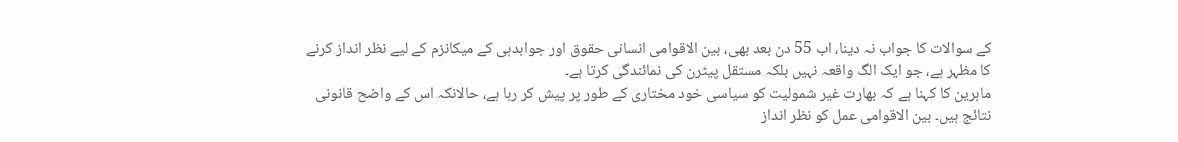کے سوالات کا جواب نہ دینا، اب 55 دن بعد بھی، بین الاقوامی انسانی حقوق اور جوابدہی کے میکانزم کے لیے نظر انداز کرنے کا مظہر ہے، جو ایک الگ واقعہ نہیں بلکہ مستقل پیٹرن کی نمائندگی کرتا ہے۔
ماہرین کا کہنا ہے کہ بھارت غیر شمولیت کو سیاسی خود مختاری کے طور پر پیش کر رہا ہے، حالانکہ اس کے واضح قانونی نتائج ہیں۔ بین الاقوامی عمل کو نظر انداز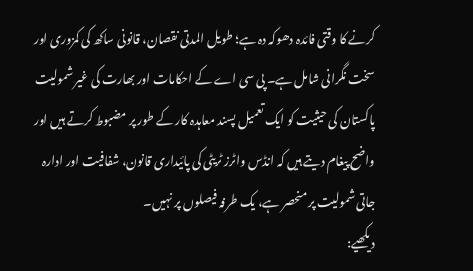کرنے کا وقتی فائدہ دھوکہ دہ ہے؛ طویل المدتی نقصان، قانونی ساکھ کی کمزوری اور سخت نگرانی شامل ہے۔ پی سی اے کے احکامات اور بھارت کی غیر شمولیت پاکستان کی حیثیت کو ایک تعمیل پسند معاہدہ کار کے طور پر مضبوط کرتے ہیں اور واضح پیغام دیتے ہیں کہ انڈس واٹرز ٹریٹی کی پائیداری قانون، شفافیت اور ادارہ جاتی شمولیت پر منحصر ہے، یک طرفہ فیصلوں پر نہیں۔
دیکھیے: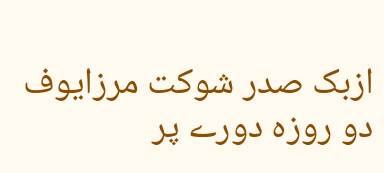ازبک صدر شوکت مرزایوف دو روزہ دورے پر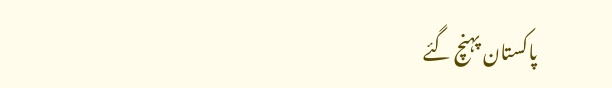پاکستان پہنچ گئے